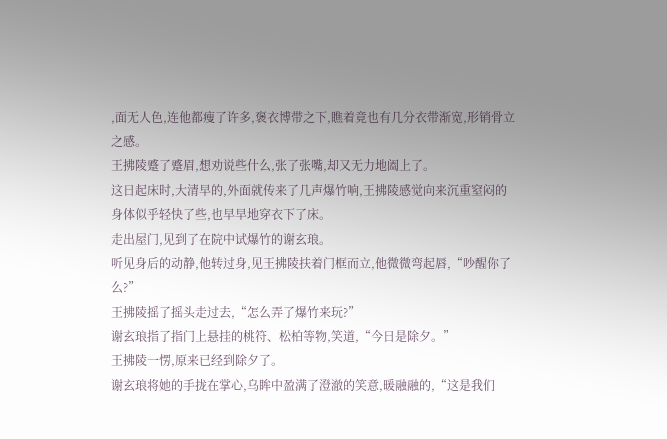,面无人色,连他都瘦了许多,褒衣博带之下,瞧着竟也有几分衣带渐宽,形销骨立之感。
王拂陵蹙了蹙眉,想劝说些什么,张了张嘴,却又无力地阖上了。
这日起床时,大清早的,外面就传来了几声爆竹响,王拂陵感觉向来沉重窒闷的身体似乎轻快了些,也早早地穿衣下了床。
走出屋门,见到了在院中试爆竹的谢玄琅。
听见身后的动静,他转过身,见王拂陵扶着门框而立,他微微弯起唇,“吵醒你了么?”
王拂陵摇了摇头走过去,“怎么弄了爆竹来玩?”
谢玄琅指了指门上悬挂的桃符、松柏等物,笑道,“今日是除夕。”
王拂陵一愣,原来已经到除夕了。
谢玄琅将她的手拢在掌心,乌眸中盈满了澄澈的笑意,暖融融的,“这是我们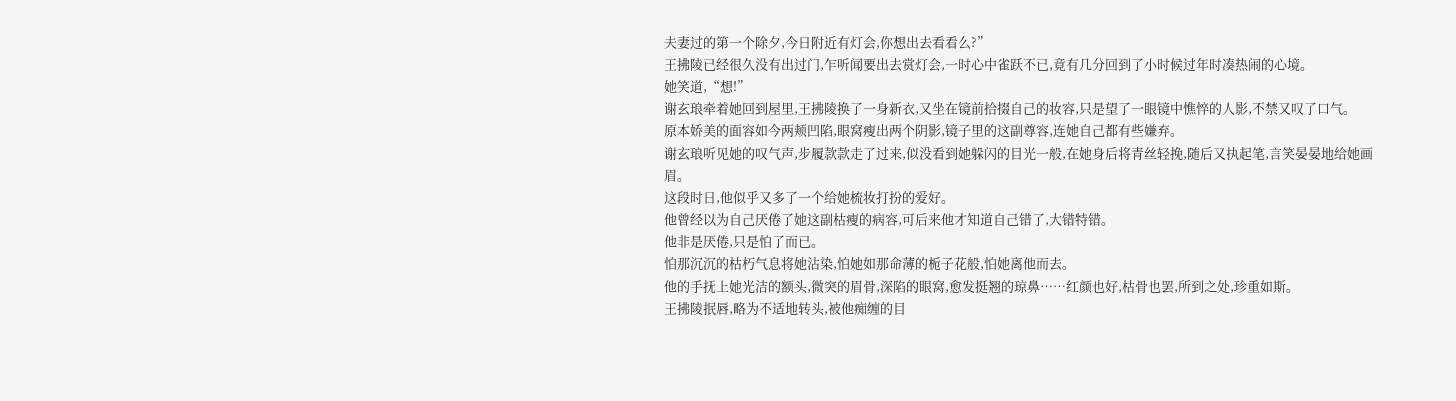夫妻过的第一个除夕,今日附近有灯会,你想出去看看么?”
王拂陵已经很久没有出过门,乍听闻要出去赏灯会,一时心中雀跃不已,竟有几分回到了小时候过年时凑热闹的心境。
她笑道,“想!”
谢玄琅牵着她回到屋里,王拂陵换了一身新衣,又坐在镜前拾掇自己的妆容,只是望了一眼镜中憔悴的人影,不禁又叹了口气。
原本娇美的面容如今两颊凹陷,眼窝瘦出两个阴影,镜子里的这副尊容,连她自己都有些嫌弃。
谢玄琅听见她的叹气声,步履款款走了过来,似没看到她躲闪的目光一般,在她身后将青丝轻挽,随后又执起笔,言笑晏晏地给她画眉。
这段时日,他似乎又多了一个给她梳妆打扮的爱好。
他曾经以为自己厌倦了她这副枯瘦的病容,可后来他才知道自己错了,大错特错。
他非是厌倦,只是怕了而已。
怕那沉沉的枯朽气息将她沾染,怕她如那命薄的栀子花般,怕她离他而去。
他的手抚上她光洁的额头,微突的眉骨,深陷的眼窝,愈发挺翘的琼鼻……红颜也好,枯骨也罢,所到之处,珍重如斯。
王拂陵抿唇,略为不适地转头,被他痴缠的目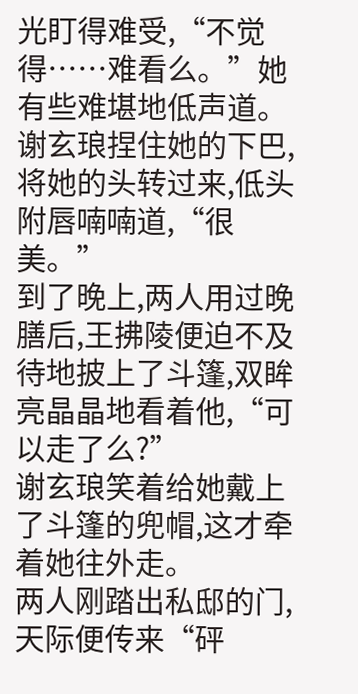光盯得难受,“不觉得……难看么。”她有些难堪地低声道。
谢玄琅捏住她的下巴,将她的头转过来,低头附唇喃喃道,“很美。”
到了晚上,两人用过晚膳后,王拂陵便迫不及待地披上了斗篷,双眸亮晶晶地看着他,“可以走了么?”
谢玄琅笑着给她戴上了斗篷的兜帽,这才牵着她往外走。
两人刚踏出私邸的门,天际便传来“砰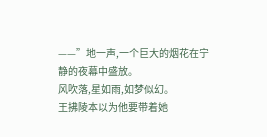——”地一声,一个巨大的烟花在宁静的夜幕中盛放。
风吹落,星如雨,如梦似幻。
王拂陵本以为他要带着她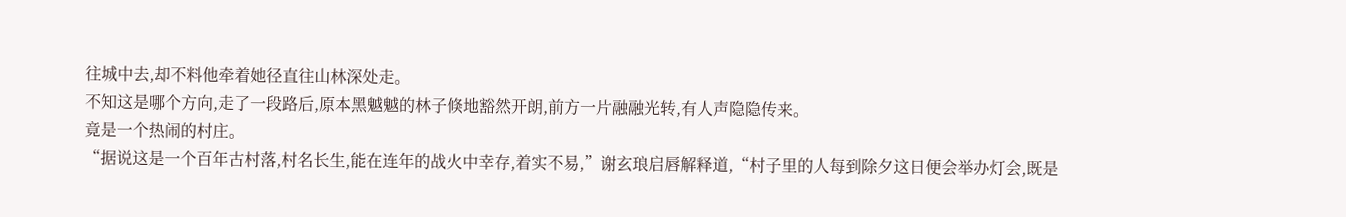往城中去,却不料他牵着她径直往山林深处走。
不知这是哪个方向,走了一段路后,原本黑魆魆的林子倏地豁然开朗,前方一片融融光转,有人声隐隐传来。
竟是一个热闹的村庄。
“据说这是一个百年古村落,村名长生,能在连年的战火中幸存,着实不易,”谢玄琅启唇解释道,“村子里的人每到除夕这日便会举办灯会,既是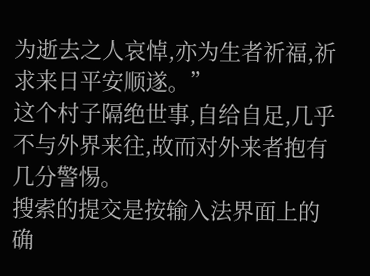为逝去之人哀悼,亦为生者祈福,祈求来日平安顺遂。”
这个村子隔绝世事,自给自足,几乎不与外界来往,故而对外来者抱有几分警惕。
搜索的提交是按输入法界面上的确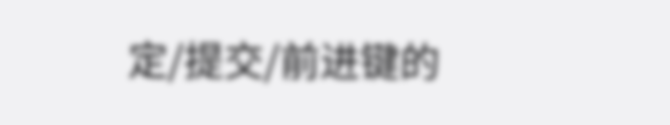定/提交/前进键的